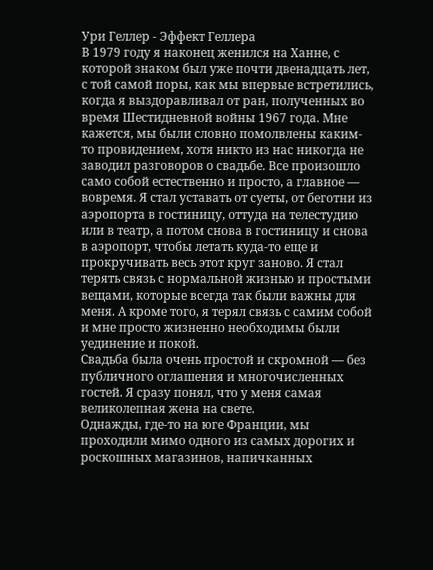Ури Геллер - Эффект Геллера
В 1979 году я наконец женился на Ханне, с которой знаком был уже почти двенадцать лет, с той самой поры, как мы впервые встретились, когда я выздоравливал от ран, полученных во время Шестидневной войны 1967 года. Мне кажется, мы были словно помолвлены каким-то провидением, хотя никто из нас никогда не заводил разговоров о свадьбе. Все произошло само собой естественно и просто, а главное — вовремя. Я стал уставать от суеты, от беготни из аэропорта в гостиницу, оттуда на телестудию или в театр, а потом снова в гостиницу и снова в аэропорт, чтобы летать куда-то еще и прокручивать весь этот круг заново. Я стал терять связь с нормальной жизнью и простыми вещами, которые всегда так были важны для меня. А кроме того, я терял связь с самим собой и мне просто жизненно необходимы были уединение и покой.
Свадьба была очень простой и скромной — без публичного оглашения и многочисленных гостей. Я сразу понял, что у меня самая великолепная жена на свете.
Однажды, где-то на юге Франции, мы проходили мимо одного из самых дорогих и роскошных магазинов, напичканных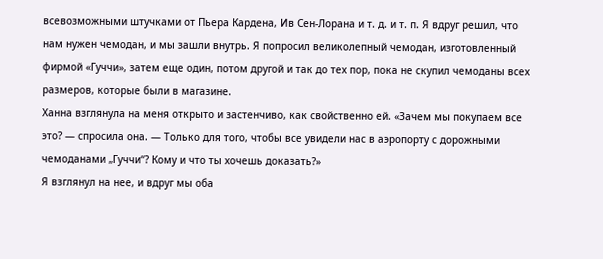всевозможными штучками от Пьера Кардена, Ив Сен-Лорана и т. д. и т. п. Я вдруг решил, что нам нужен чемодан, и мы зашли внутрь. Я попросил великолепный чемодан, изготовленный фирмой «Гуччи», затем еще один, потом другой и так до тех пор, пока не скупил чемоданы всех размеров, которые были в магазине.
Ханна взглянула на меня открыто и застенчиво, как свойственно ей. «Зачем мы покупаем все это? — спросила она. — Только для того, чтобы все увидели нас в аэропорту с дорожными чемоданами „Гуччи“? Кому и что ты хочешь доказать?»
Я взглянул на нее, и вдруг мы оба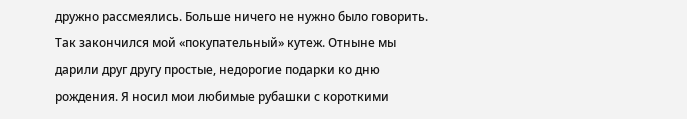дружно рассмеялись. Больше ничего не нужно было говорить. Так закончился мой «покупательный» кутеж. Отныне мы дарили друг другу простые, недорогие подарки ко дню рождения. Я носил мои любимые рубашки с короткими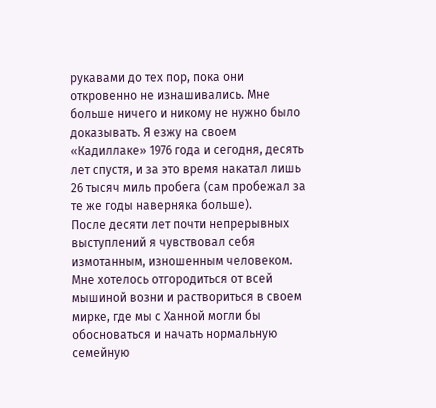рукавами до тех пор, пока они откровенно не изнашивались. Мне больше ничего и никому не нужно было доказывать. Я езжу на своем «Кадиллаке» 1976 года и сегодня, десять лет спустя, и за это время накатал лишь 26 тысяч миль пробега (сам пробежал за те же годы наверняка больше).
После десяти лет почти непрерывных выступлений я чувствовал себя измотанным, изношенным человеком. Мне хотелось отгородиться от всей мышиной возни и раствориться в своем мирке, где мы с Ханной могли бы обосноваться и начать нормальную семейную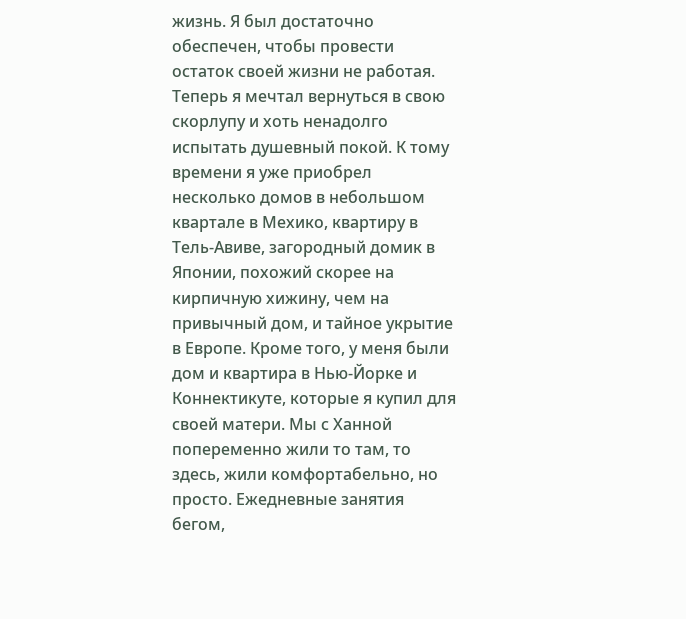жизнь. Я был достаточно обеспечен, чтобы провести остаток своей жизни не работая. Теперь я мечтал вернуться в свою скорлупу и хоть ненадолго испытать душевный покой. К тому времени я уже приобрел несколько домов в небольшом квартале в Мехико, квартиру в Тель-Авиве, загородный домик в Японии, похожий скорее на кирпичную хижину, чем на привычный дом, и тайное укрытие в Европе. Кроме того, у меня были дом и квартира в Нью-Йорке и Коннектикуте, которые я купил для своей матери. Мы с Ханной попеременно жили то там, то здесь, жили комфортабельно, но просто. Ежедневные занятия бегом,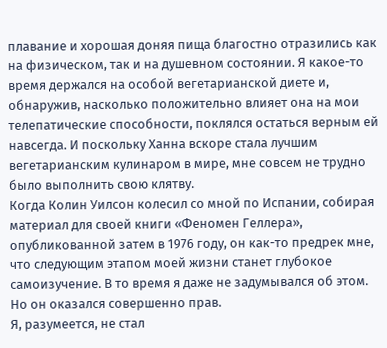плавание и хорошая доняя пища благостно отразились как на физическом, так и на душевном состоянии. Я какое-то время держался на особой вегетарианской диете и, обнаружив, насколько положительно влияет она на мои телепатические способности, поклялся остаться верным ей навсегда. И поскольку Ханна вскоре стала лучшим вегетарианским кулинаром в мире, мне совсем не трудно было выполнить свою клятву.
Когда Колин Уилсон колесил со мной по Испании, собирая материал для своей книги «Феномен Геллера», опубликованной затем в 1976 году, он как-то предрек мне, что следующим этапом моей жизни станет глубокое самоизучение. В то время я даже не задумывался об этом. Но он оказался совершенно прав.
Я, разумеется, не стал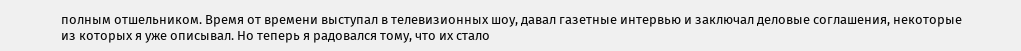полным отшельником. Время от времени выступал в телевизионных шоу, давал газетные интервью и заключал деловые соглашения, некоторые из которых я уже описывал. Но теперь я радовался тому, что их стало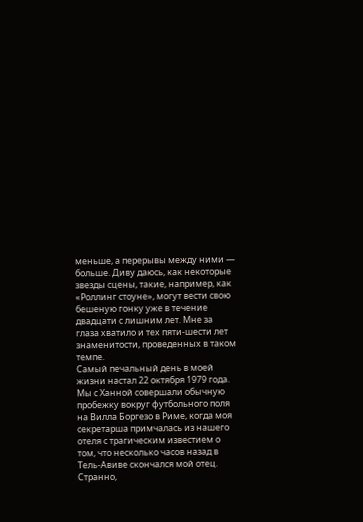меньше, а перерывы между ними — больше. Диву даюсь, как некоторые звезды сцены, такие, например, как «Роллинг стоуне», могут вести свою бешеную гонку уже в течение двадцати с лишним лет. Мне за глаза хватило и тех пяти-шести лет знаменитости, проведенных в таком темпе.
Самый печальный день в моей жизни настал 22 октября 1979 года. Мы с Ханной совершали обычную пробежку вокруг футбольного поля на Вилла Боргезо в Риме, когда моя секретарша примчалась из нашего отеля с трагическим известием о том, что несколько часов назад в Тель-Авиве скончался мой отец.
Странно,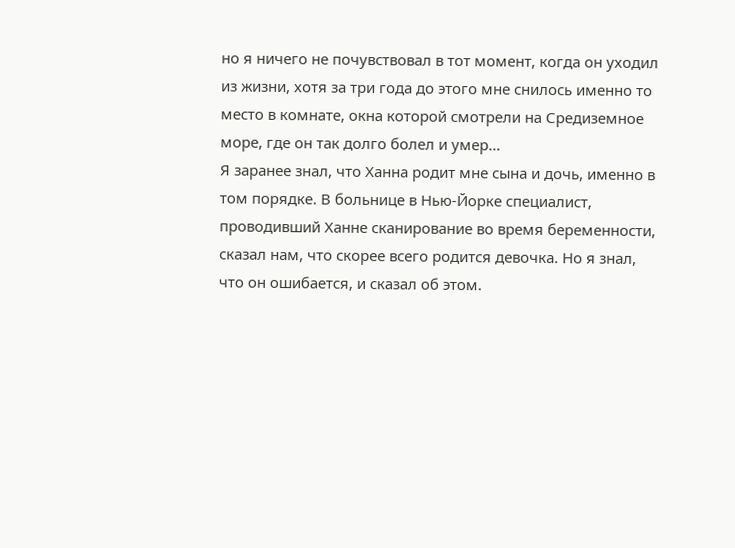но я ничего не почувствовал в тот момент, когда он уходил из жизни, хотя за три года до этого мне снилось именно то место в комнате, окна которой смотрели на Средиземное море, где он так долго болел и умер…
Я заранее знал, что Ханна родит мне сына и дочь, именно в том порядке. В больнице в Нью-Йорке специалист, проводивший Ханне сканирование во время беременности, сказал нам, что скорее всего родится девочка. Но я знал, что он ошибается, и сказал об этом.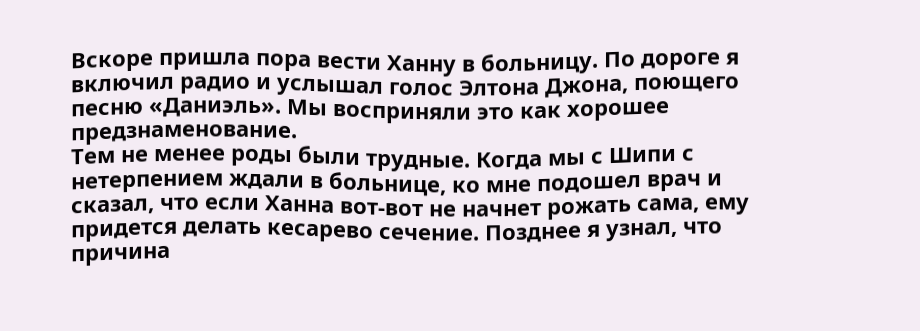Вскоре пришла пора вести Ханну в больницу. По дороге я включил радио и услышал голос Элтона Джона, поющего песню «Даниэль». Мы восприняли это как хорошее предзнаменование.
Тем не менее роды были трудные. Когда мы с Шипи с нетерпением ждали в больнице, ко мне подошел врач и сказал, что если Ханна вот-вот не начнет рожать сама, ему придется делать кесарево сечение. Позднее я узнал, что причина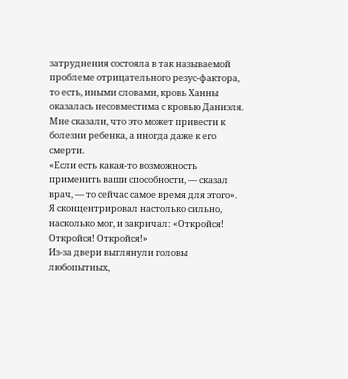затруднения состояла в так называемой проблеме отрицательного резус-фактора, то есть, иными словами, кровь Ханны оказалась несовместима с кровью Даниэля. Мне сказали, что это может привести к болезни ребенка, а иногда даже к его смерти.
«Если есть какая-то возможность применить ваши способности, — сказал врач, — то сейчас самое время для этого».
Я сконцентрировал настолько сильно, насколько мог, и закричал: «Откройся! Откройся! Откройся!»
Из-за двери выглянули головы любопытных,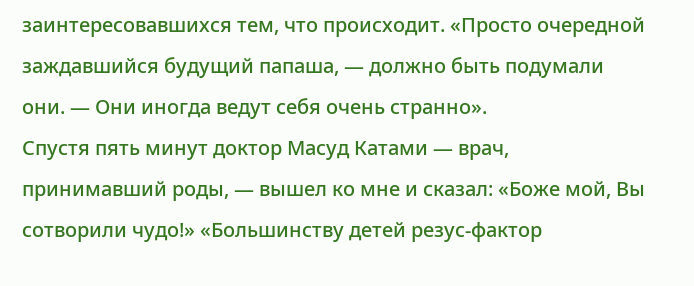заинтересовавшихся тем, что происходит. «Просто очередной заждавшийся будущий папаша, — должно быть подумали они. — Они иногда ведут себя очень странно».
Спустя пять минут доктор Масуд Катами — врач, принимавший роды, — вышел ко мне и сказал: «Боже мой, Вы сотворили чудо!» «Большинству детей резус-фактор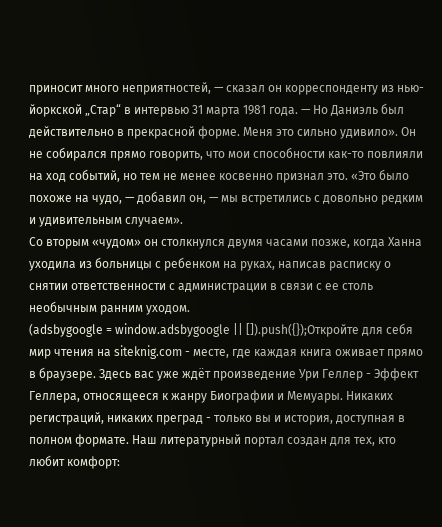приносит много неприятностей, — сказал он корреспонденту из нью-йоркской „Стар“ в интервью 31 марта 1981 года. — Но Даниэль был действительно в прекрасной форме. Меня это сильно удивило». Он не собирался прямо говорить, что мои способности как-то повлияли на ход событий, но тем не менее косвенно признал это. «Это было похоже на чудо, — добавил он, — мы встретились с довольно редким и удивительным случаем».
Со вторым «чудом» он столкнулся двумя часами позже, когда Ханна уходила из больницы с ребенком на руках, написав расписку о снятии ответственности с администрации в связи с ее столь необычным ранним уходом.
(adsbygoogle = window.adsbygoogle || []).push({});Откройте для себя мир чтения на siteknig.com - месте, где каждая книга оживает прямо в браузере. Здесь вас уже ждёт произведение Ури Геллер - Эффект Геллера, относящееся к жанру Биографии и Мемуары. Никаких регистраций, никаких преград - только вы и история, доступная в полном формате. Наш литературный портал создан для тех, кто любит комфорт: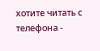хотите читать с телефона -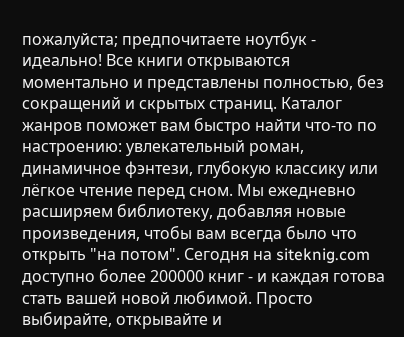пожалуйста; предпочитаете ноутбук - идеально! Все книги открываются моментально и представлены полностью, без сокращений и скрытых страниц. Каталог жанров поможет вам быстро найти что-то по настроению: увлекательный роман, динамичное фэнтези, глубокую классику или лёгкое чтение перед сном. Мы ежедневно расширяем библиотеку, добавляя новые произведения, чтобы вам всегда было что открыть "на потом". Сегодня на siteknig.com доступно более 200000 книг - и каждая готова стать вашей новой любимой. Просто выбирайте, открывайте и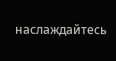наслаждайтесь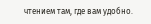чтением там, где вам удобно.